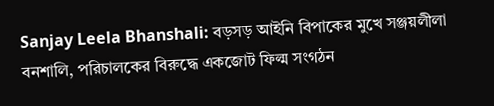Sanjay Leela Bhanshali: বড়সড় আইনি বিপাকের মুখে সঞ্জয়লীলা বনশালি, পরিচালকের বিরুদ্ধে একজোট ফিল্ম সংগঠন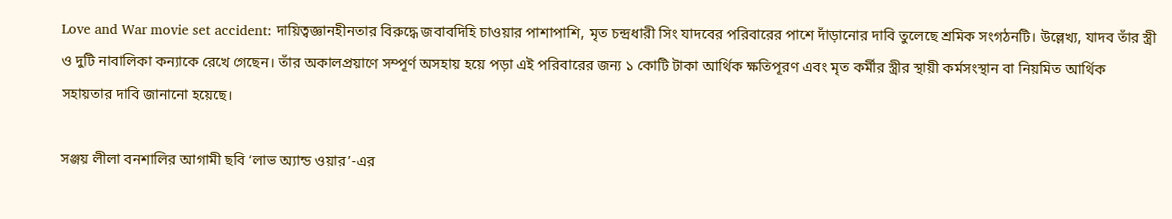Love and War movie set accident: দায়িত্বজ্ঞানহীনতার বিরুদ্ধে জবাবদিহি চাওয়ার পাশাপাশি, মৃত চন্দ্রধারী সিং যাদবের পরিবারের পাশে দাঁড়ানোর দাবি তুলেছে শ্রমিক সংগঠনটি। উল্লেখ্য, যাদব তাঁর স্ত্রী ও দুটি নাবালিকা কন্যাকে রেখে গেছেন। তাঁর অকালপ্রয়াণে সম্পূর্ণ অসহায় হয়ে পড়া এই পরিবারের জন্য ১ কোটি টাকা আর্থিক ক্ষতিপূরণ এবং মৃত কর্মীর স্ত্রীর স্থায়ী কর্মসংস্থান বা নিয়মিত আর্থিক সহায়তার দাবি জানানো হয়েছে।

সঞ্জয় লীলা বনশালির আগামী ছবি ‘লাভ অ্যান্ড ওয়ার’-এর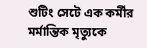শুটিং সেটে এক কর্মীর মর্মান্তিক মৃত্যুকে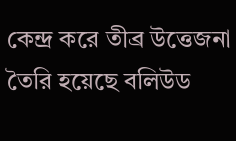কেন্দ্র করে তীব্র উত্তেজনা তৈরি হয়েছে বলিউড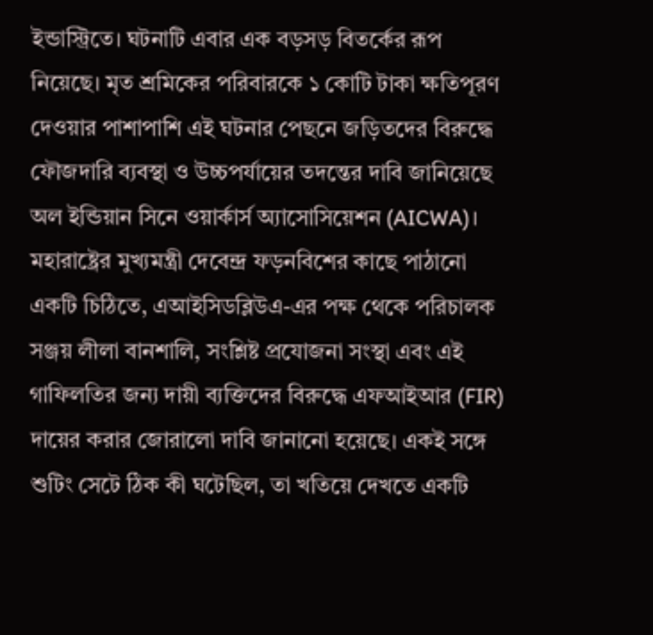ইন্ডাস্ট্রিতে। ঘটনাটি এবার এক বড়সড় বিতর্কের রূপ নিয়েছে। মৃত শ্রমিকের পরিবারকে ১ কোটি টাকা ক্ষতিপূরণ দেওয়ার পাশাপাশি এই ঘটনার পেছনে জড়িতদের বিরুদ্ধে ফৌজদারি ব্যবস্থা ও উচ্চপর্যায়ের তদন্তের দাবি জানিয়েছে অল ইন্ডিয়ান সিনে ওয়ার্কার্স অ্যাসোসিয়েশন (AICWA)।
মহারাষ্ট্রের মুখ্যমন্ত্রী দেবেন্দ্র ফড়নবিশের কাছে পাঠানো একটি চিঠিতে, এআইসিডব্লিউএ-এর পক্ষ থেকে পরিচালক সঞ্জয় লীলা বানশালি, সংশ্লিষ্ট প্রযোজনা সংস্থা এবং এই গাফিলতির জন্য দায়ী ব্যক্তিদের বিরুদ্ধে এফআইআর (FIR) দায়ের করার জোরালো দাবি জানানো হয়েছে। একই সঙ্গে শুটিং সেটে ঠিক কী ঘটেছিল, তা খতিয়ে দেখতে একটি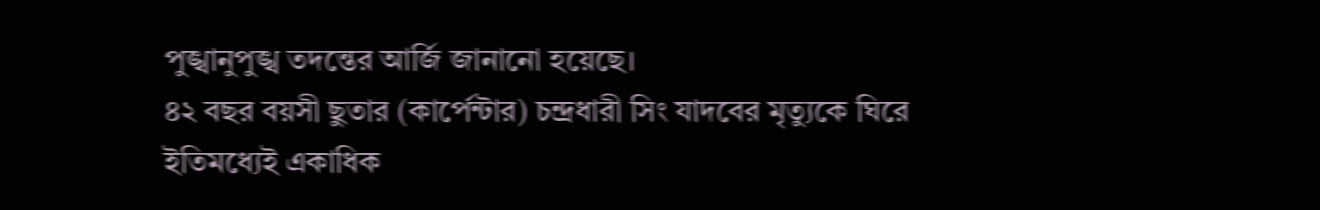পুঙ্খানুপুঙ্খ তদন্তের আর্জি জানানো হয়েছে।
৪২ বছর বয়সী ছুতার (কার্পেন্টার) চন্দ্রধারী সিং যাদবের মৃত্যুকে ঘিরে ইতিমধ্যেই একাধিক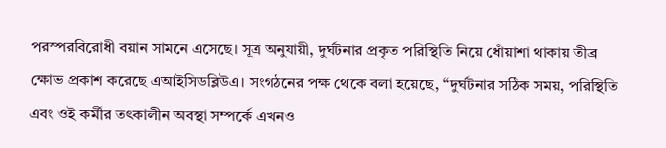পরস্পরবিরোধী বয়ান সামনে এসেছে। সূত্র অনুযায়ী, দুর্ঘটনার প্রকৃত পরিস্থিতি নিয়ে ধোঁয়াশা থাকায় তীব্র ক্ষোভ প্রকাশ করেছে এআইসিডব্লিউএ। সংগঠনের পক্ষ থেকে বলা হয়েছে, “দুর্ঘটনার সঠিক সময়, পরিস্থিতি এবং ওই কর্মীর তৎকালীন অবস্থা সম্পর্কে এখনও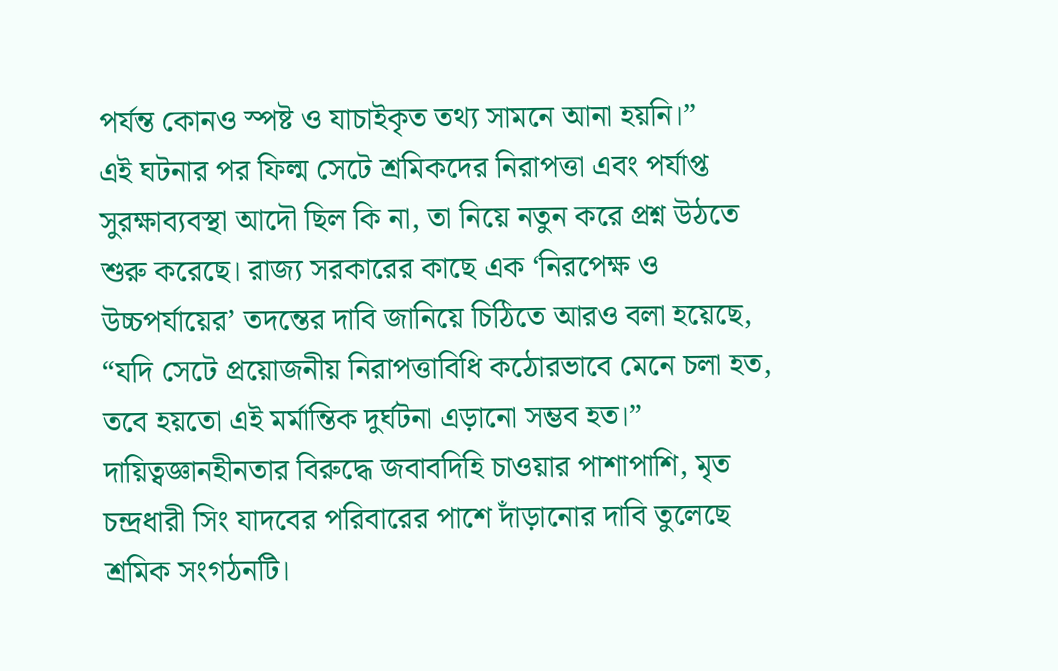পর্যন্ত কোনও স্পষ্ট ও যাচাইকৃত তথ্য সামনে আনা হয়নি।”
এই ঘটনার পর ফিল্ম সেটে শ্রমিকদের নিরাপত্তা এবং পর্যাপ্ত সুরক্ষাব্যবস্থা আদৌ ছিল কি না, তা নিয়ে নতুন করে প্রশ্ন উঠতে শুরু করেছে। রাজ্য সরকারের কাছে এক ‘নিরপেক্ষ ও উচ্চপর্যায়ের’ তদন্তের দাবি জানিয়ে চিঠিতে আরও বলা হয়েছে, “যদি সেটে প্রয়োজনীয় নিরাপত্তাবিধি কঠোরভাবে মেনে চলা হত, তবে হয়তো এই মর্মান্তিক দুর্ঘটনা এড়ানো সম্ভব হত।”
দায়িত্বজ্ঞানহীনতার বিরুদ্ধে জবাবদিহি চাওয়ার পাশাপাশি, মৃত চন্দ্রধারী সিং যাদবের পরিবারের পাশে দাঁড়ানোর দাবি তুলেছে শ্রমিক সংগঠনটি।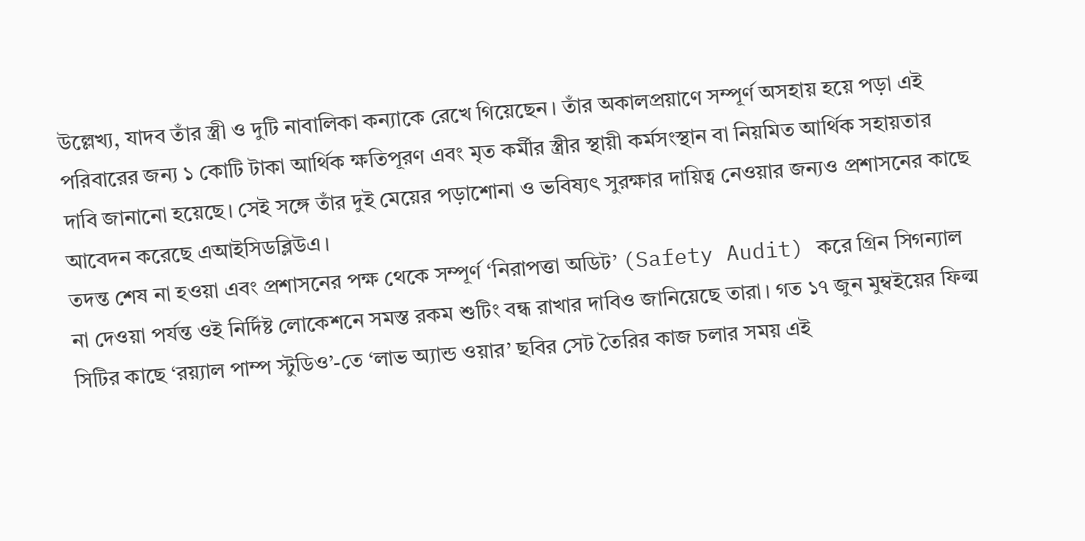উল্লেখ্য, যাদব তাঁর স্ত্রী ও দুটি নাবালিকা কন্যাকে রেখে গিয়েছেন। তাঁর অকালপ্রয়াণে সম্পূর্ণ অসহায় হয়ে পড়া এই পরিবারের জন্য ১ কোটি টাকা আর্থিক ক্ষতিপূরণ এবং মৃত কর্মীর স্ত্রীর স্থায়ী কর্মসংস্থান বা নিয়মিত আর্থিক সহায়তার দাবি জানানো হয়েছে। সেই সঙ্গে তাঁর দুই মেয়ের পড়াশোনা ও ভবিষ্যৎ সুরক্ষার দায়িত্ব নেওয়ার জন্যও প্রশাসনের কাছে আবেদন করেছে এআইসিডব্লিউএ।
তদন্ত শেষ না হওয়া এবং প্রশাসনের পক্ষ থেকে সম্পূর্ণ ‘নিরাপত্তা অডিট’ (Safety Audit) করে গ্রিন সিগন্যাল না দেওয়া পর্যন্ত ওই নির্দিষ্ট লোকেশনে সমস্ত রকম শুটিং বন্ধ রাখার দাবিও জানিয়েছে তারা। গত ১৭ জুন মুম্বইয়ের ফিল্ম সিটির কাছে ‘রয়্যাল পাম্প স্টুডিও’-তে ‘লাভ অ্যান্ড ওয়ার’ ছবির সেট তৈরির কাজ চলার সময় এই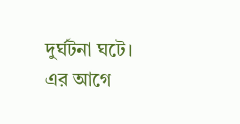দুর্ঘটনা ঘটে। এর আগে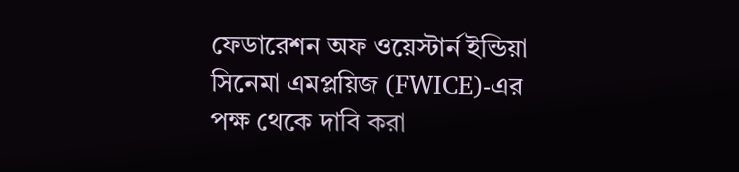ফেডারেশন অফ ওয়েস্টার্ন ইন্ডিয়া সিনেমা এমপ্লয়িজ (FWICE)-এর পক্ষ থেকে দাবি করা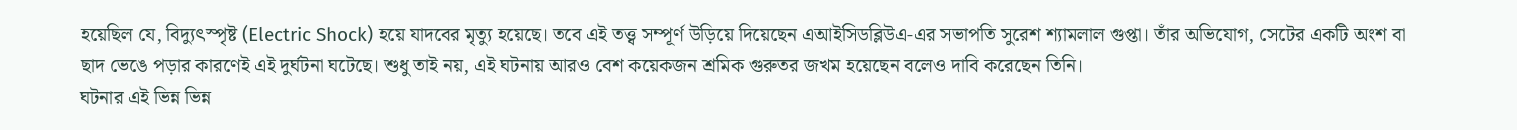হয়েছিল যে, বিদ্যুৎস্পৃষ্ট (Electric Shock) হয়ে যাদবের মৃত্যু হয়েছে। তবে এই তত্ত্ব সম্পূর্ণ উড়িয়ে দিয়েছেন এআইসিডব্লিউএ-এর সভাপতি সুরেশ শ্যামলাল গুপ্তা। তাঁর অভিযোগ, সেটের একটি অংশ বা ছাদ ভেঙে পড়ার কারণেই এই দুর্ঘটনা ঘটেছে। শুধু তাই নয়, এই ঘটনায় আরও বেশ কয়েকজন শ্রমিক গুরুতর জখম হয়েছেন বলেও দাবি করেছেন তিনি।
ঘটনার এই ভিন্ন ভিন্ন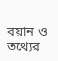বয়ান ও তথ্যের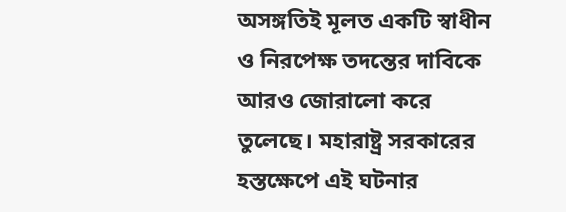অসঙ্গতিই মূলত একটি স্বাধীন ও নিরপেক্ষ তদন্তের দাবিকে আরও জোরালো করে তুলেছে। মহারাষ্ট্র সরকারের হস্তক্ষেপে এই ঘটনার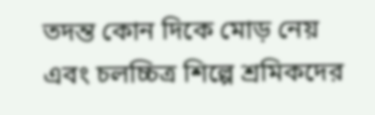তদন্ত কোন দিকে মোড় নেয় এবং চলচ্চিত্র শিল্পে শ্রমিকদের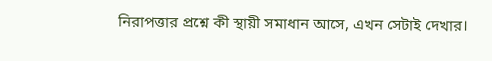নিরাপত্তার প্রশ্নে কী স্থায়ী সমাধান আসে, এখন সেটাই দেখার।